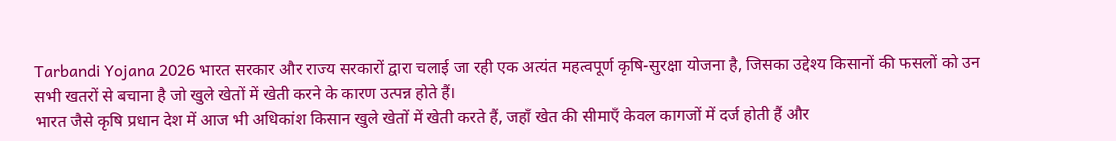Tarbandi Yojana 2026 भारत सरकार और राज्य सरकारों द्वारा चलाई जा रही एक अत्यंत महत्वपूर्ण कृषि-सुरक्षा योजना है, जिसका उद्देश्य किसानों की फसलों को उन सभी खतरों से बचाना है जो खुले खेतों में खेती करने के कारण उत्पन्न होते हैं।
भारत जैसे कृषि प्रधान देश में आज भी अधिकांश किसान खुले खेतों में खेती करते हैं, जहाँ खेत की सीमाएँ केवल कागजों में दर्ज होती हैं और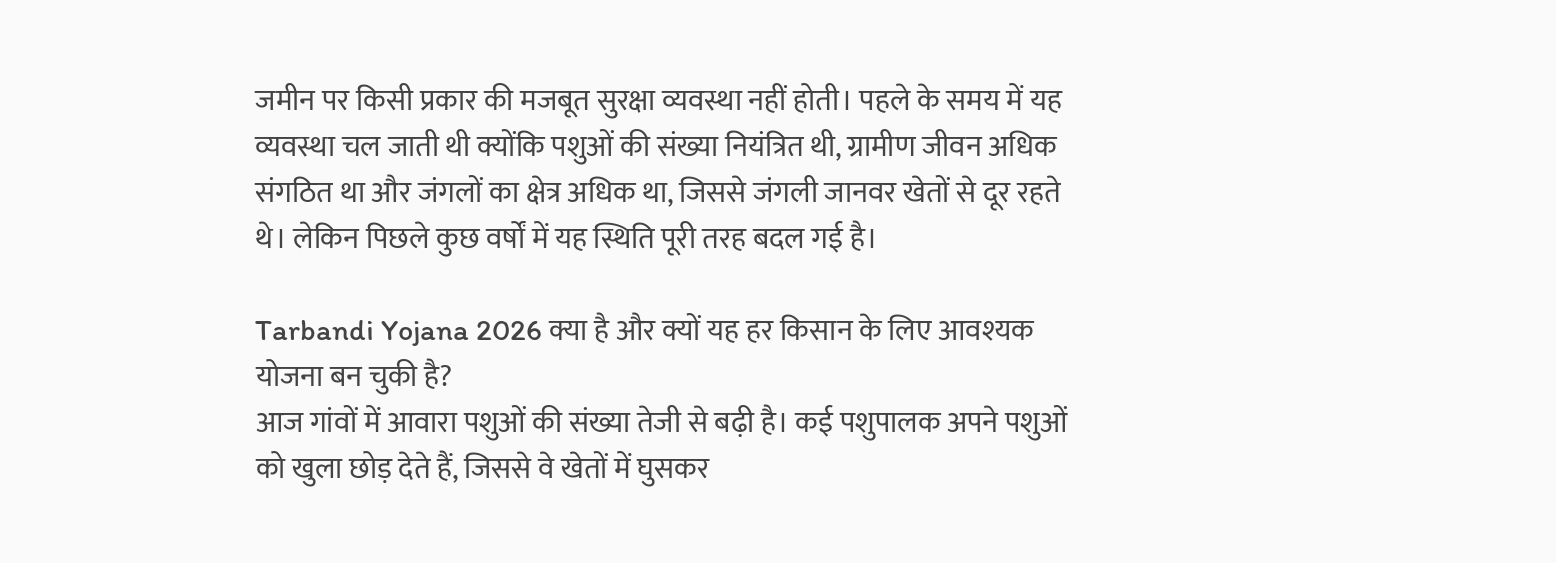जमीन पर किसी प्रकार की मजबूत सुरक्षा व्यवस्था नहीं होती। पहले के समय में यह व्यवस्था चल जाती थी क्योंकि पशुओं की संख्या नियंत्रित थी, ग्रामीण जीवन अधिक संगठित था और जंगलों का क्षेत्र अधिक था, जिससे जंगली जानवर खेतों से दूर रहते थे। लेकिन पिछले कुछ वर्षों में यह स्थिति पूरी तरह बदल गई है।

Tarbandi Yojana 2026 क्या है और क्यों यह हर किसान के लिए आवश्यक योजना बन चुकी है?
आज गांवों में आवारा पशुओं की संख्या तेजी से बढ़ी है। कई पशुपालक अपने पशुओं को खुला छोड़ देते हैं, जिससे वे खेतों में घुसकर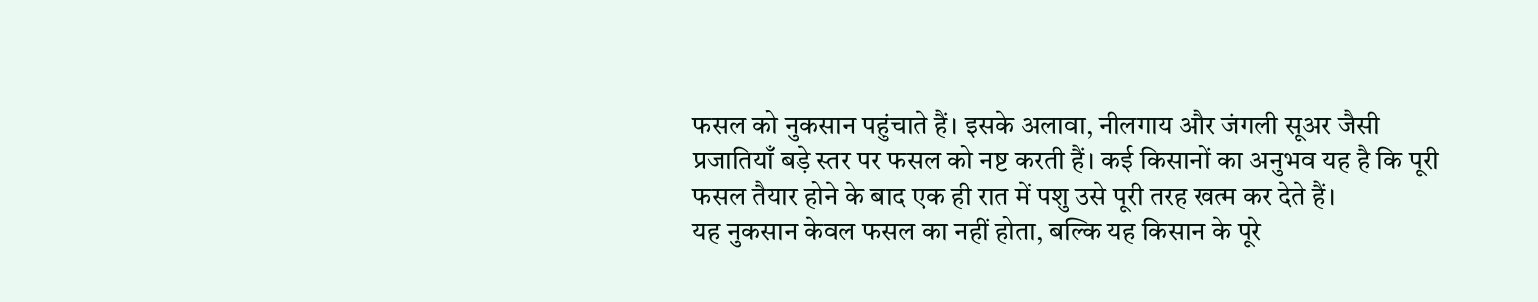फसल को नुकसान पहुंचाते हैं। इसके अलावा, नीलगाय और जंगली सूअर जैसी प्रजातियाँ बड़े स्तर पर फसल को नष्ट करती हैं। कई किसानों का अनुभव यह है कि पूरी फसल तैयार होने के बाद एक ही रात में पशु उसे पूरी तरह खत्म कर देते हैं।
यह नुकसान केवल फसल का नहीं होता, बल्कि यह किसान के पूरे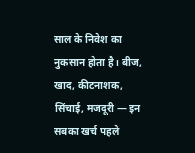साल के निवेश का नुकसान होता है। बीज, खाद, कीटनाशक, सिंचाई, मजदूरी — इन सबका खर्च पहले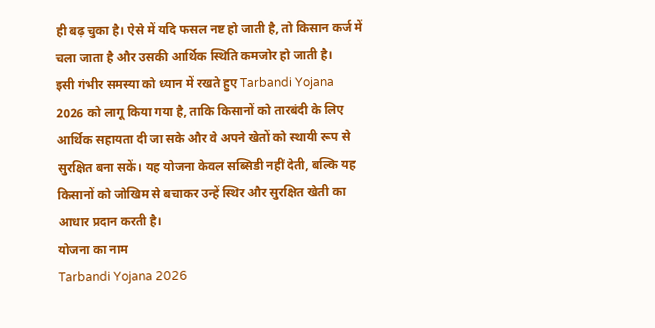ही बढ़ चुका है। ऐसे में यदि फसल नष्ट हो जाती है, तो किसान कर्ज में चला जाता है और उसकी आर्थिक स्थिति कमजोर हो जाती है।
इसी गंभीर समस्या को ध्यान में रखते हुए Tarbandi Yojana 2026 को लागू किया गया है, ताकि किसानों को तारबंदी के लिए आर्थिक सहायता दी जा सके और वे अपने खेतों को स्थायी रूप से सुरक्षित बना सकें। यह योजना केवल सब्सिडी नहीं देती, बल्कि यह किसानों को जोखिम से बचाकर उन्हें स्थिर और सुरक्षित खेती का आधार प्रदान करती है।
योजना का नाम
Tarbandi Yojana 2026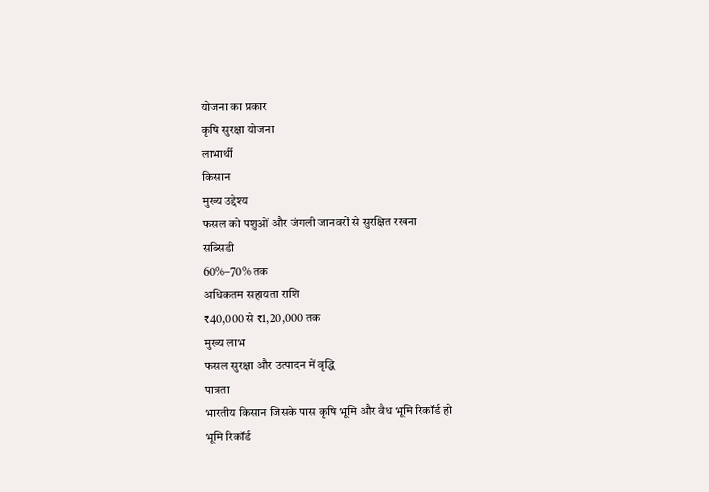योजना का प्रकार
कृषि सुरक्षा योजना
लाभार्थी
किसान
मुख्य उद्देश्य
फसल को पशुओं और जंगली जानवरों से सुरक्षित रखना
सब्सिडी
60%–70% तक
अधिकतम सहायता राशि
₹40,000 से ₹1,20,000 तक
मुख्य लाभ
फसल सुरक्षा और उत्पादन में वृद्धि
पात्रता
भारतीय किसान जिसके पास कृषि भूमि और वैध भूमि रिकॉर्ड हो
भूमि रिकॉर्ड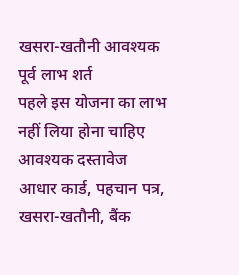खसरा-खतौनी आवश्यक
पूर्व लाभ शर्त
पहले इस योजना का लाभ नहीं लिया होना चाहिए
आवश्यक दस्तावेज
आधार कार्ड, पहचान पत्र, खसरा-खतौनी, बैंक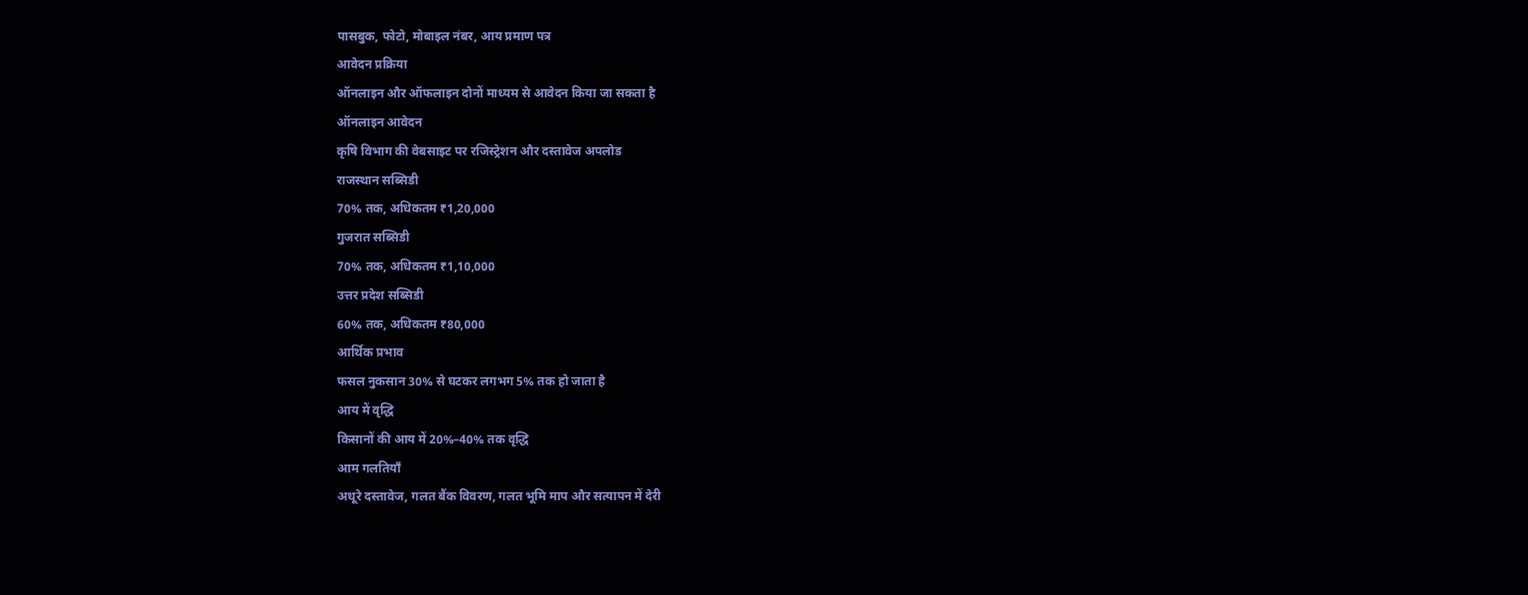पासबुक, फोटो, मोबाइल नंबर, आय प्रमाण पत्र
आवेदन प्रक्रिया
ऑनलाइन और ऑफलाइन दोनों माध्यम से आवेदन किया जा सकता है
ऑनलाइन आवेदन
कृषि विभाग की वेबसाइट पर रजिस्ट्रेशन और दस्तावेज अपलोड
राजस्थान सब्सिडी
70% तक, अधिकतम ₹1,20,000
गुजरात सब्सिडी
70% तक, अधिकतम ₹1,10,000
उत्तर प्रदेश सब्सिडी
60% तक, अधिकतम ₹80,000
आर्थिक प्रभाव
फसल नुकसान 30% से घटकर लगभग 5% तक हो जाता है
आय में वृद्धि
किसानों की आय में 20%–40% तक वृद्धि
आम गलतियाँ
अधूरे दस्तावेज, गलत बैंक विवरण, गलत भूमि माप और सत्यापन में देरी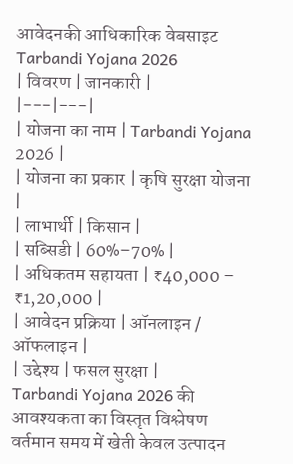आवेदनकी आधिकारिक वेबसाइट
Tarbandi Yojana 2026
| विवरण | जानकारी |
|---|---|
| योजना का नाम | Tarbandi Yojana 2026 |
| योजना का प्रकार | कृषि सुरक्षा योजना |
| लाभार्थी | किसान |
| सब्सिडी | 60%–70% |
| अधिकतम सहायता | ₹40,000 – ₹1,20,000 |
| आवेदन प्रक्रिया | ऑनलाइन / ऑफलाइन |
| उद्देश्य | फसल सुरक्षा |
Tarbandi Yojana 2026 की आवश्यकता का विस्तृत विश्लेषण
वर्तमान समय में खेती केवल उत्पादन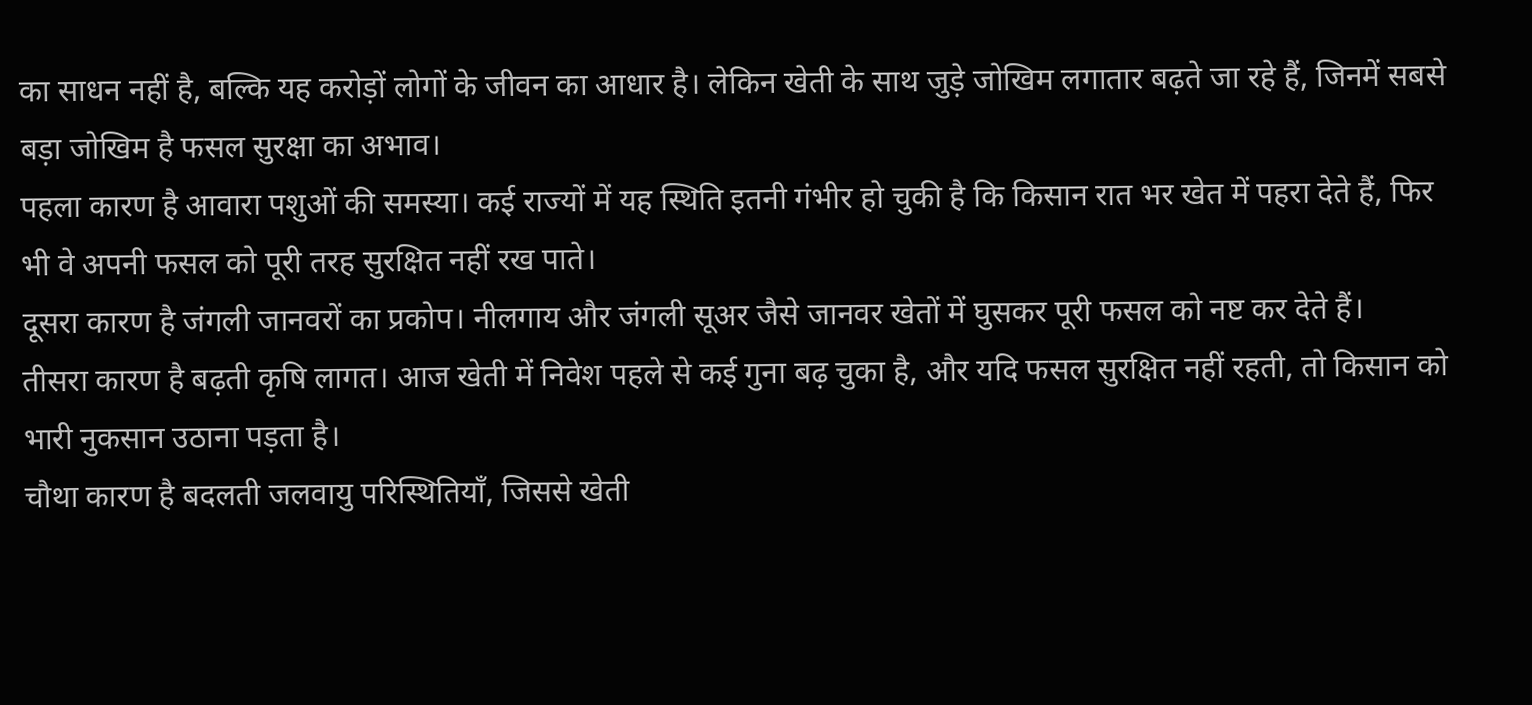का साधन नहीं है, बल्कि यह करोड़ों लोगों के जीवन का आधार है। लेकिन खेती के साथ जुड़े जोखिम लगातार बढ़ते जा रहे हैं, जिनमें सबसे बड़ा जोखिम है फसल सुरक्षा का अभाव।
पहला कारण है आवारा पशुओं की समस्या। कई राज्यों में यह स्थिति इतनी गंभीर हो चुकी है कि किसान रात भर खेत में पहरा देते हैं, फिर भी वे अपनी फसल को पूरी तरह सुरक्षित नहीं रख पाते।
दूसरा कारण है जंगली जानवरों का प्रकोप। नीलगाय और जंगली सूअर जैसे जानवर खेतों में घुसकर पूरी फसल को नष्ट कर देते हैं।
तीसरा कारण है बढ़ती कृषि लागत। आज खेती में निवेश पहले से कई गुना बढ़ चुका है, और यदि फसल सुरक्षित नहीं रहती, तो किसान को भारी नुकसान उठाना पड़ता है।
चौथा कारण है बदलती जलवायु परिस्थितियाँ, जिससे खेती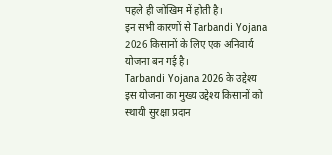पहले ही जोखिम में होती है।
इन सभी कारणों से Tarbandi Yojana 2026 किसानों के लिए एक अनिवार्य योजना बन गई है।
Tarbandi Yojana 2026 के उद्देश्य
इस योजना का मुख्य उद्देश्य किसानों को स्थायी सुरक्षा प्रदान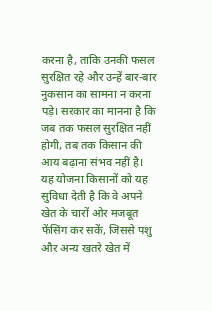करना है, ताकि उनकी फसल सुरक्षित रहे और उन्हें बार-बार नुकसान का सामना न करना पड़े। सरकार का मानना है कि जब तक फसल सुरक्षित नहीं होगी, तब तक किसान की आय बढ़ाना संभव नहीं है।
यह योजना किसानों को यह सुविधा देती है कि वे अपने खेत के चारों ओर मजबूत फेंसिंग कर सकें, जिससे पशु और अन्य खतरे खेत में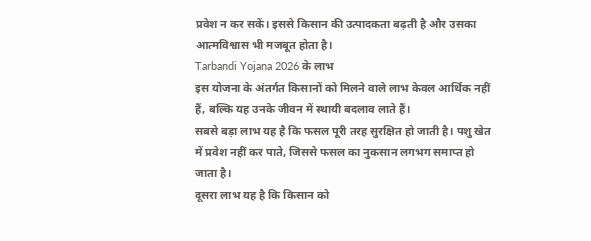प्रवेश न कर सकें। इससे किसान की उत्पादकता बढ़ती है और उसका आत्मविश्वास भी मजबूत होता है।
Tarbandi Yojana 2026 के लाभ
इस योजना के अंतर्गत किसानों को मिलने वाले लाभ केवल आर्थिक नहीं हैं, बल्कि यह उनके जीवन में स्थायी बदलाव लाते हैं।
सबसे बड़ा लाभ यह है कि फसल पूरी तरह सुरक्षित हो जाती है। पशु खेत में प्रवेश नहीं कर पाते, जिससे फसल का नुकसान लगभग समाप्त हो जाता है।
दूसरा लाभ यह है कि किसान को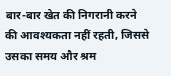बार-बार खेत की निगरानी करने की आवश्यकता नहीं रहती, जिससे उसका समय और श्रम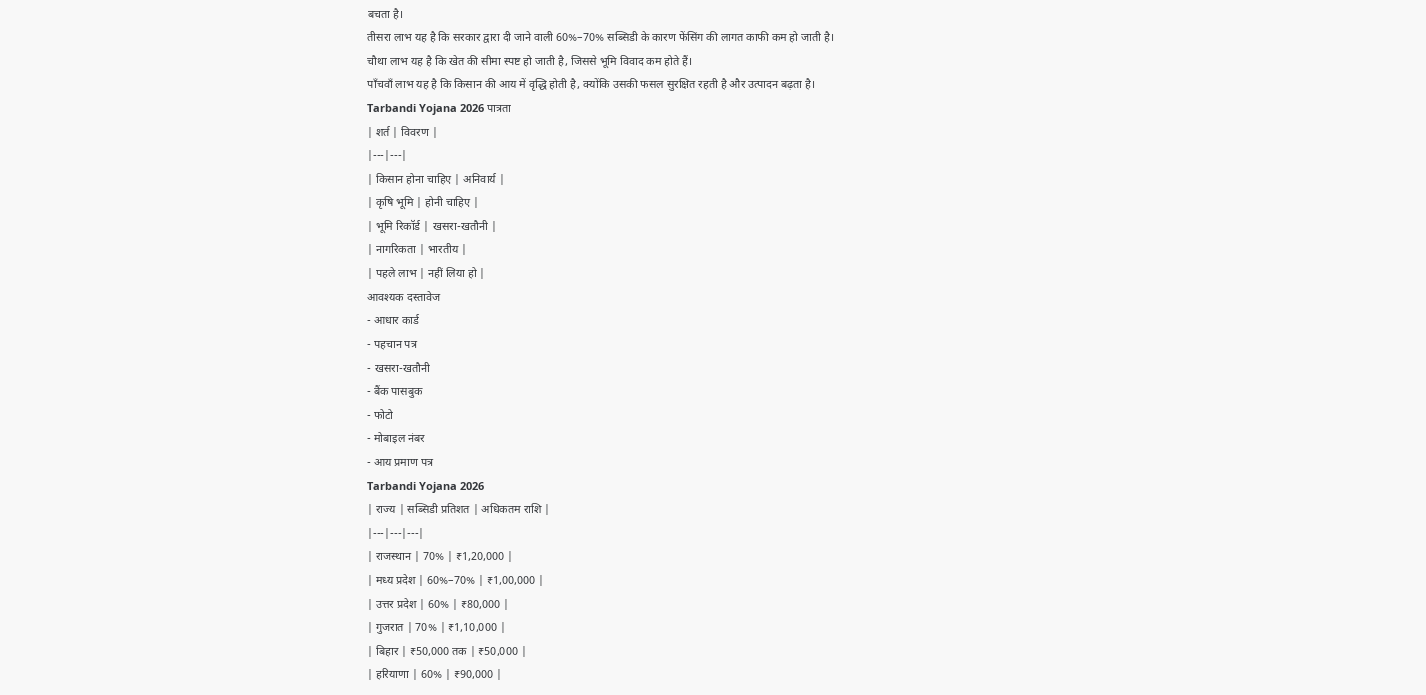बचता है।
तीसरा लाभ यह है कि सरकार द्वारा दी जाने वाली 60%–70% सब्सिडी के कारण फेंसिंग की लागत काफी कम हो जाती है।
चौथा लाभ यह है कि खेत की सीमा स्पष्ट हो जाती है, जिससे भूमि विवाद कम होते हैं।
पाँचवाँ लाभ यह है कि किसान की आय में वृद्धि होती है, क्योंकि उसकी फसल सुरक्षित रहती है और उत्पादन बढ़ता है।
Tarbandi Yojana 2026 पात्रता
| शर्त | विवरण |
|---|---|
| किसान होना चाहिए | अनिवार्य |
| कृषि भूमि | होनी चाहिए |
| भूमि रिकॉर्ड | खसरा-खतौनी |
| नागरिकता | भारतीय |
| पहले लाभ | नहीं लिया हो |
आवश्यक दस्तावेज
- आधार कार्ड
- पहचान पत्र
- खसरा-खतौनी
- बैंक पासबुक
- फोटो
- मोबाइल नंबर
- आय प्रमाण पत्र
Tarbandi Yojana 2026
| राज्य | सब्सिडी प्रतिशत | अधिकतम राशि |
|---|---|---|
| राजस्थान | 70% | ₹1,20,000 |
| मध्य प्रदेश | 60%–70% | ₹1,00,000 |
| उत्तर प्रदेश | 60% | ₹80,000 |
| गुजरात | 70% | ₹1,10,000 |
| बिहार | ₹50,000 तक | ₹50,000 |
| हरियाणा | 60% | ₹90,000 |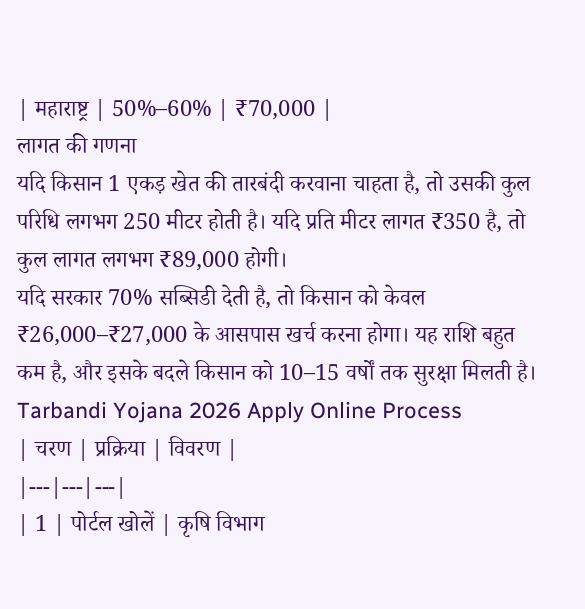| महाराष्ट्र | 50%–60% | ₹70,000 |
लागत की गणना
यदि किसान 1 एकड़ खेत की तारबंदी करवाना चाहता है, तो उसकी कुल परिधि लगभग 250 मीटर होती है। यदि प्रति मीटर लागत ₹350 है, तो कुल लागत लगभग ₹89,000 होगी।
यदि सरकार 70% सब्सिडी देती है, तो किसान को केवल ₹26,000–₹27,000 के आसपास खर्च करना होगा। यह राशि बहुत कम है, और इसके बदले किसान को 10–15 वर्षों तक सुरक्षा मिलती है।
Tarbandi Yojana 2026 Apply Online Process
| चरण | प्रक्रिया | विवरण |
|---|---|---|
| 1 | पोर्टल खोलें | कृषि विभाग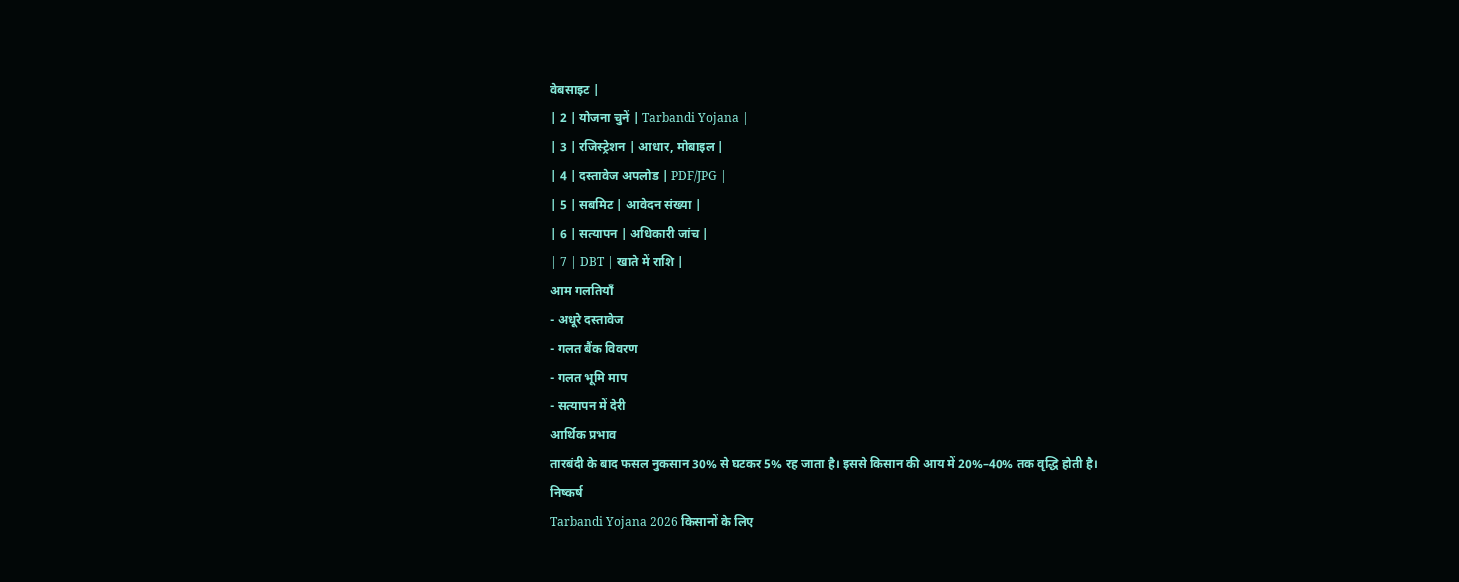वेबसाइट |
| 2 | योजना चुनें | Tarbandi Yojana |
| 3 | रजिस्ट्रेशन | आधार, मोबाइल |
| 4 | दस्तावेज अपलोड | PDF/JPG |
| 5 | सबमिट | आवेदन संख्या |
| 6 | सत्यापन | अधिकारी जांच |
| 7 | DBT | खाते में राशि |
आम गलतियाँ
- अधूरे दस्तावेज
- गलत बैंक विवरण
- गलत भूमि माप
- सत्यापन में देरी
आर्थिक प्रभाव
तारबंदी के बाद फसल नुकसान 30% से घटकर 5% रह जाता है। इससे किसान की आय में 20%–40% तक वृद्धि होती है।
निष्कर्ष
Tarbandi Yojana 2026 किसानों के लिए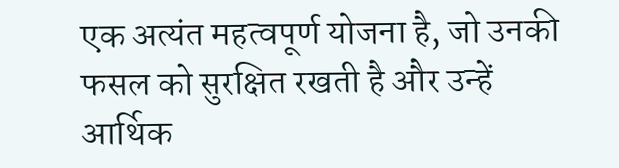एक अत्यंत महत्वपूर्ण योजना है, जो उनकी फसल को सुरक्षित रखती है और उन्हें आर्थिक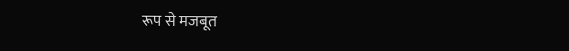रूप से मजबूत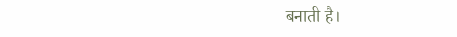बनाती है।